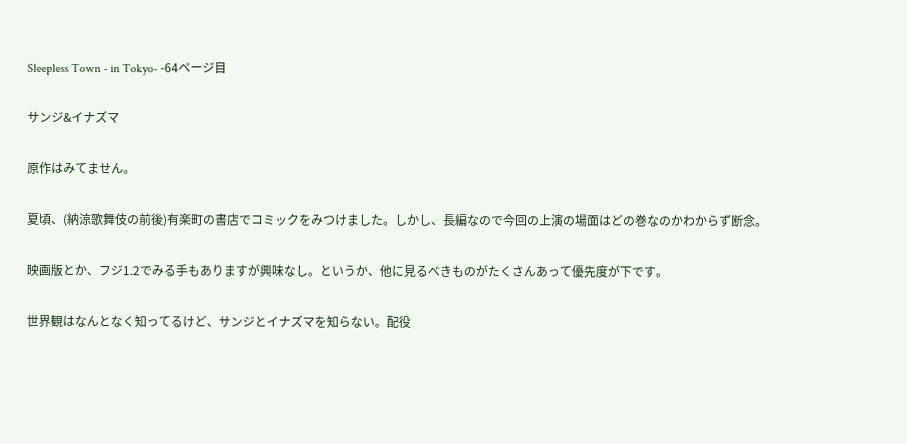Sleepless Town - in Tokyo- -64ページ目

サンジ&イナズマ

原作はみてません。

夏頃、(納涼歌舞伎の前後)有楽町の書店でコミックをみつけました。しかし、長編なので今回の上演の場面はどの巻なのかわからず断念。

映画版とか、フジ1.2でみる手もありますが興味なし。というか、他に見るべきものがたくさんあって優先度が下です。

世界観はなんとなく知ってるけど、サンジとイナズマを知らない。配役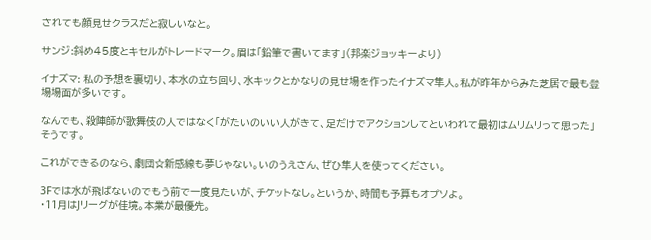されても顔見せクラスだと寂しいなと。

サンジ:斜め45度とキセルがトレードマーク。眉は「鉛筆で書いてます」(邦楽ジョッキーより)

イナズマ: 私の予想を裏切り、本水の立ち回り、水キックとかなりの見せ場を作ったイナズマ隼人。私が昨年からみた芝居で最も登場場面が多いです。

なんでも、殺陣師が歌舞伎の人ではなく「がたいのいい人がきて、足だけでアクションしてといわれて最初はムリムリって思った」そうです。

これができるのなら、劇団☆新感線も夢じゃない。いのうえさん、ぜひ隼人を使ってください。

3Fでは水が飛ばないのでもう前で一度見たいが、チケットなし。というか、時間も予算もオプソよ。
・11月はJリーグが佳境。本業が最優先。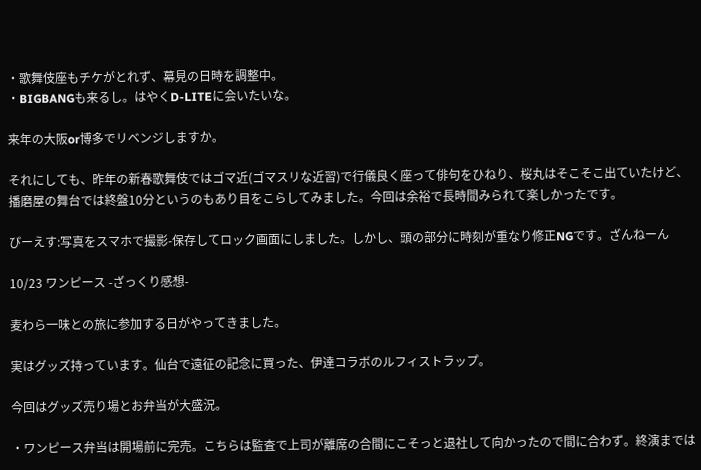・歌舞伎座もチケがとれず、幕見の日時を調整中。
・BIGBANGも来るし。はやくD-LITEに会いたいな。

来年の大阪or博多でリベンジしますか。

それにしても、昨年の新春歌舞伎ではゴマ近(ゴマスリな近習)で行儀良く座って俳句をひねり、桜丸はそこそこ出ていたけど、播磨屋の舞台では終盤10分というのもあり目をこらしてみました。今回は余裕で長時間みられて楽しかったです。

ぴーえす:写真をスマホで撮影-保存してロック画面にしました。しかし、頭の部分に時刻が重なり修正NGです。ざんねーん

10/23 ワンピース -ざっくり感想-

麦わら一味との旅に参加する日がやってきました。

実はグッズ持っています。仙台で遠征の記念に買った、伊達コラボのルフィストラップ。

今回はグッズ売り場とお弁当が大盛況。

・ワンピース弁当は開場前に完売。こちらは監査で上司が離席の合間にこそっと退社して向かったので間に合わず。終演までは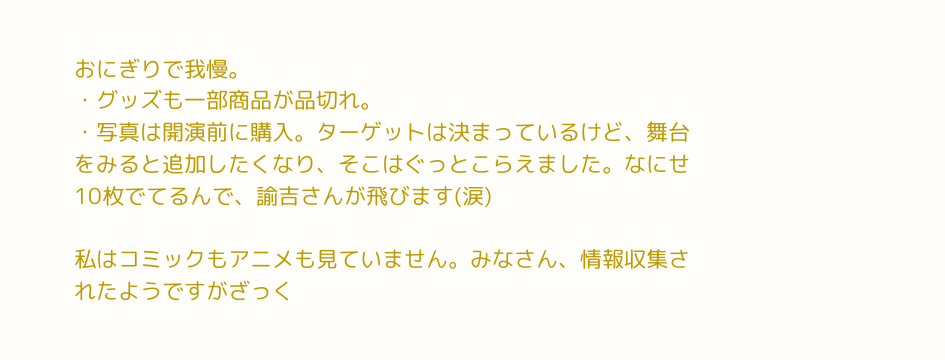おにぎりで我慢。
・グッズも一部商品が品切れ。
・写真は開演前に購入。ターゲットは決まっているけど、舞台をみると追加したくなり、そこはぐっとこらえました。なにせ10枚でてるんで、諭吉さんが飛びます(涙)

私はコミックもアニメも見ていません。みなさん、情報収集されたようですがざっく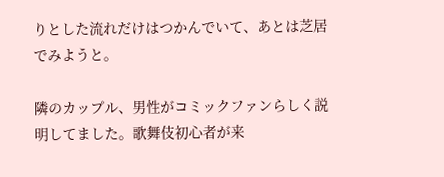りとした流れだけはつかんでいて、あとは芝居でみようと。

隣のカップル、男性がコミックファンらしく説明してました。歌舞伎初心者が来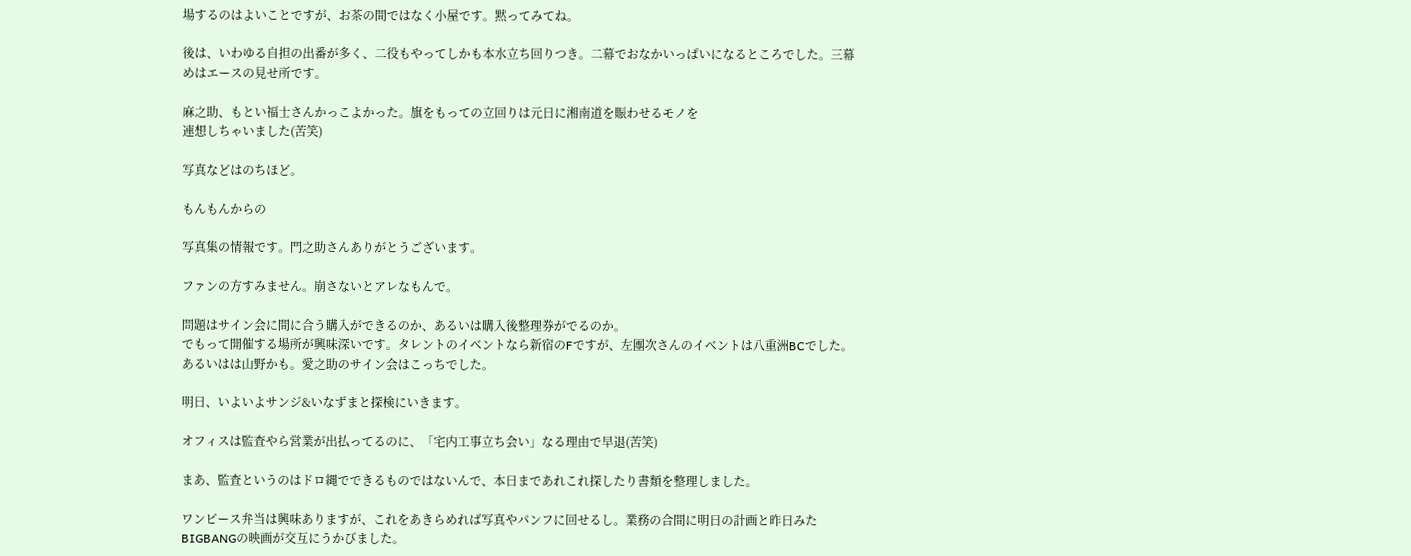場するのはよいことですが、お茶の間ではなく小屋です。黙ってみてね。

後は、いわゆる自担の出番が多く、二役もやってしかも本水立ち回りつき。二幕でおなかいっぱいになるところでした。三幕めはエースの見せ所です。

麻之助、もとい福士さんかっこよかった。旗をもっての立回りは元日に湘南道を賑わせるモノを
連想しちゃいました(苦笑)

写真などはのちほど。

もんもんからの

写真集の情報です。門之助さんありがとうございます。

ファンの方すみません。崩さないとアレなもんで。

問題はサイン会に間に合う購入ができるのか、あるいは購入後整理券がでるのか。
でもって開催する場所が興味深いです。タレントのイベントなら新宿のFですが、左團次さんのイベントは八重洲BCでした。あるいはは山野かも。愛之助のサイン会はこっちでした。

明日、いよいよサンジ&いなずまと探検にいきます。

オフィスは監査やら営業が出払ってるのに、「宅内工事立ち会い」なる理由で早退(苦笑)

まあ、監査というのはドロ縄でできるものではないんで、本日まであれこれ探したり書類を整理しました。

ワンピース弁当は興味ありますが、これをあきらめれば写真やパンフに回せるし。業務の合間に明日の計画と昨日みたBIGBANGの映画が交互にうかびました。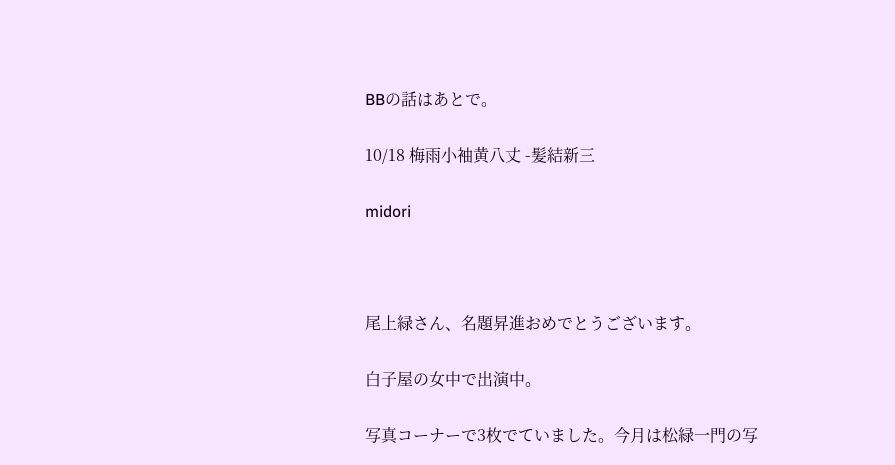BBの話はあとで。

10/18 梅雨小袖黄八丈 -髪結新三

midori



尾上緑さん、名題昇進おめでとうございます。

白子屋の女中で出演中。

写真コーナーで3枚でていました。今月は松緑一門の写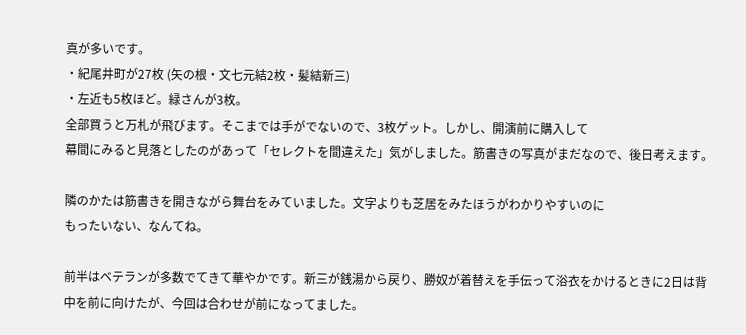真が多いです。
・紀尾井町が27枚 (矢の根・文七元結2枚・髪結新三)
・左近も5枚ほど。緑さんが3枚。
全部買うと万札が飛びます。そこまでは手がでないので、3枚ゲット。しかし、開演前に購入して
幕間にみると見落としたのがあって「セレクトを間違えた」気がしました。筋書きの写真がまだなので、後日考えます。

隣のかたは筋書きを開きながら舞台をみていました。文字よりも芝居をみたほうがわかりやすいのに
もったいない、なんてね。

前半はベテランが多数でてきて華やかです。新三が銭湯から戻り、勝奴が着替えを手伝って浴衣をかけるときに2日は背中を前に向けたが、今回は合わせが前になってました。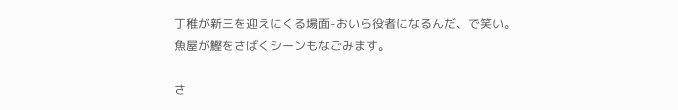丁稚が新三を迎えにくる場面-おいら役者になるんだ、で笑い。魚屋が鰹をさばくシーンもなごみます。

さ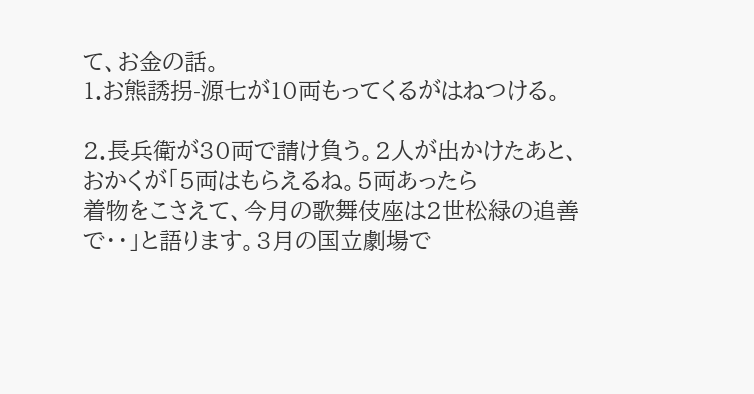て、お金の話。
1.お熊誘拐-源七が10両もってくるがはねつける。

2.長兵衛が30両で請け負う。2人が出かけたあと、おかくが「5両はもらえるね。5両あったら
着物をこさえて、今月の歌舞伎座は2世松緑の追善で・・」と語ります。3月の国立劇場で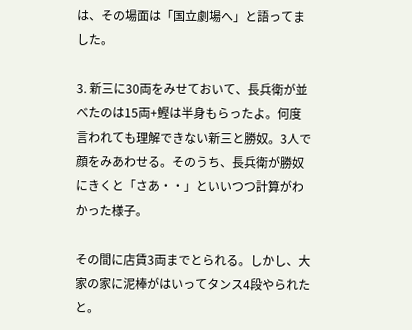は、その場面は「国立劇場へ」と語ってました。

3. 新三に30両をみせておいて、長兵衛が並べたのは15両+鰹は半身もらったよ。何度言われても理解できない新三と勝奴。3人で顔をみあわせる。そのうち、長兵衛が勝奴にきくと「さあ・・」といいつつ計算がわかった様子。

その間に店賃3両までとられる。しかし、大家の家に泥棒がはいってタンス4段やられたと。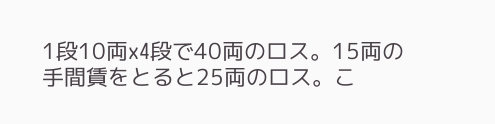1段10両x4段で40両のロス。15両の手間賃をとると25両のロス。こ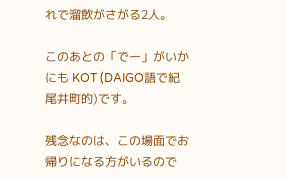れで溜飲がさがる2人。

このあとの「でー」がいかにも KOT (DAIGO語で紀尾井町的)です。

残念なのは、この場面でお帰りになる方がいるので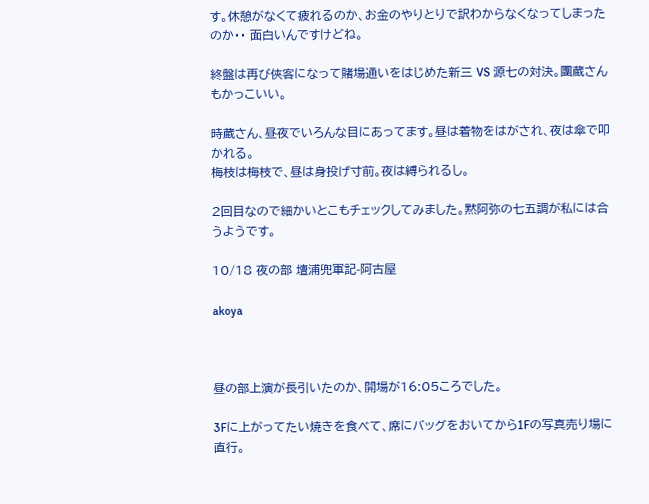す。休憩がなくて疲れるのか、お金のやりとりで訳わからなくなってしまったのか・・ 面白いんですけどね。

終盤は再び俠客になって賭場通いをはじめた新三 VS 源七の対決。團蔵さんもかっこいい。

時蔵さん、昼夜でいろんな目にあってます。昼は着物をはがされ、夜は傘で叩かれる。
梅枝は梅枝で、昼は身投げ寸前。夜は縛られるし。

2回目なので細かいとこもチェックしてみました。黙阿弥の七五調が私には合うようです。

10/18 夜の部 壇浦兜軍記-阿古屋

akoya



昼の部上演が長引いたのか、開場が16:05ころでした。

3Fに上がってたい焼きを食べて、席にバッグをおいてから1Fの写真売り場に直行。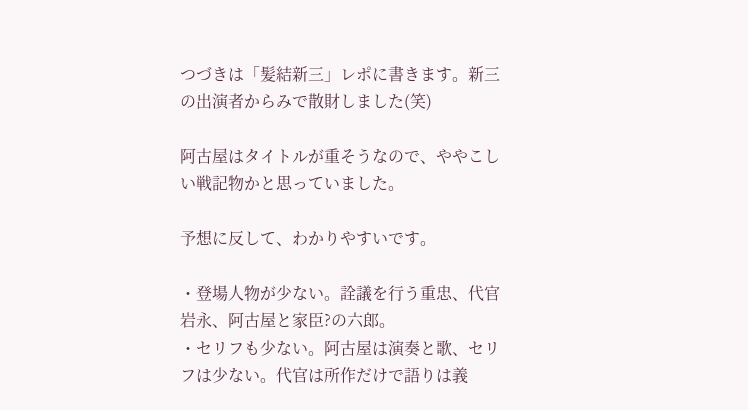つづきは「髪結新三」レポに書きます。新三の出演者からみで散財しました(笑)

阿古屋はタイトルが重そうなので、ややこしい戦記物かと思っていました。

予想に反して、わかりやすいです。

・登場人物が少ない。詮議を行う重忠、代官岩永、阿古屋と家臣?の六郎。
・セリフも少ない。阿古屋は演奏と歌、セリフは少ない。代官は所作だけで語りは義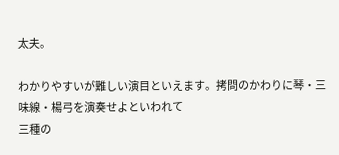太夫。

わかりやすいが難しい演目といえます。拷問のかわりに琴・三味線・楊弓を演奏せよといわれて
三種の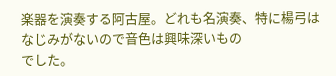楽器を演奏する阿古屋。どれも名演奏、特に楊弓はなじみがないので音色は興味深いもの
でした。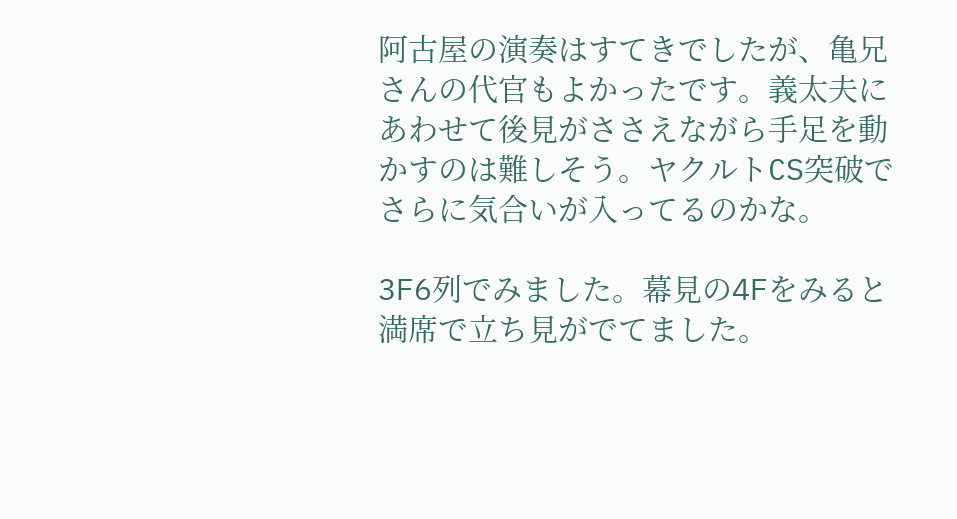阿古屋の演奏はすてきでしたが、亀兄さんの代官もよかったです。義太夫にあわせて後見がささえながら手足を動かすのは難しそう。ヤクルトCS突破でさらに気合いが入ってるのかな。

3F6列でみました。幕見の4Fをみると満席で立ち見がでてました。